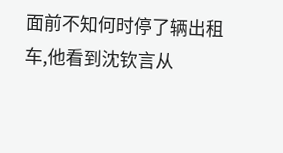面前不知何时停了辆出租车,他看到沈钦言从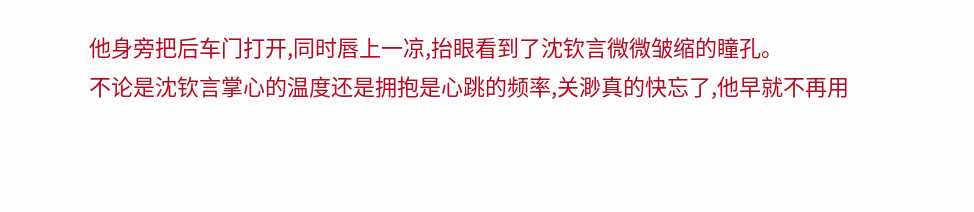他身旁把后车门打开,同时唇上一凉,抬眼看到了沈钦言微微皱缩的瞳孔。
不论是沈钦言掌心的温度还是拥抱是心跳的频率,关渺真的快忘了,他早就不再用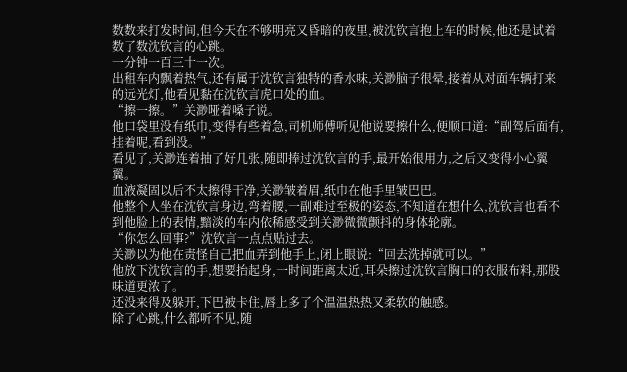数数来打发时间,但今天在不够明亮又昏暗的夜里,被沈钦言抱上车的时候,他还是试着数了数沈钦言的心跳。
一分钟一百三十一次。
出租车内飘着热气,还有属于沈钦言独特的香水味,关渺脑子很晕,接着从对面车辆打来的远光灯,他看见黏在沈钦言虎口处的血。
“擦一擦。”关渺哑着嗓子说。
他口袋里没有纸巾,变得有些着急,司机师傅听见他说要擦什么,便顺口道:“副驾后面有,挂着呢,看到没。”
看见了,关渺连着抽了好几张,随即捧过沈钦言的手,最开始很用力,之后又变得小心翼翼。
血液凝固以后不太擦得干净,关渺皱着眉,纸巾在他手里皱巴巴。
他整个人坐在沈钦言身边,弯着腰,一副难过至极的姿态,不知道在想什么,沈钦言也看不到他脸上的表情,黯淡的车内依稀感受到关渺微微颤抖的身体轮廓。
“你怎么回事?”沈钦言一点点贴过去。
关渺以为他在责怪自己把血弄到他手上,闭上眼说:“回去洗掉就可以。”
他放下沈钦言的手,想要抬起身,一时间距离太近,耳朵擦过沈钦言胸口的衣服布料,那股味道更浓了。
还没来得及躲开,下巴被卡住,唇上多了个温温热热又柔软的触感。
除了心跳,什么都听不见,随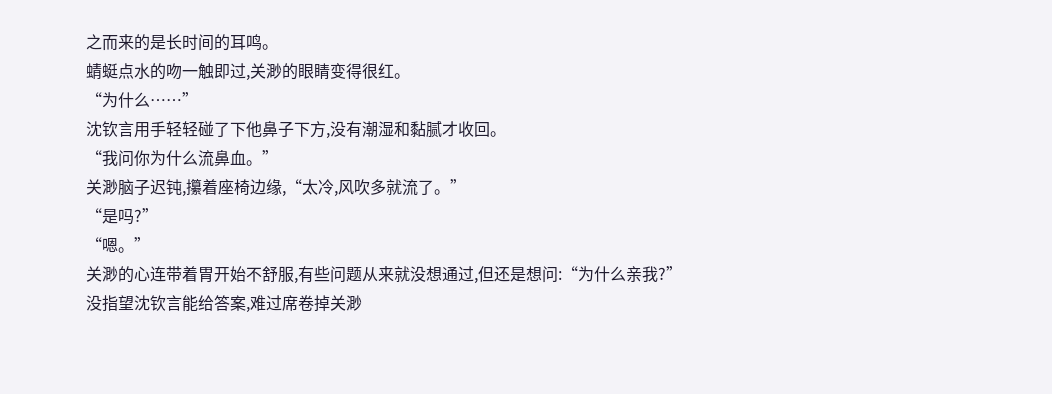之而来的是长时间的耳鸣。
蜻蜓点水的吻一触即过,关渺的眼睛变得很红。
“为什么……”
沈钦言用手轻轻碰了下他鼻子下方,没有潮湿和黏腻才收回。
“我问你为什么流鼻血。”
关渺脑子迟钝,攥着座椅边缘,“太冷,风吹多就流了。”
“是吗?”
“嗯。”
关渺的心连带着胃开始不舒服,有些问题从来就没想通过,但还是想问:“为什么亲我?”
没指望沈钦言能给答案,难过席卷掉关渺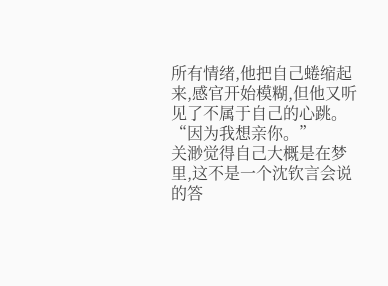所有情绪,他把自己蜷缩起来,感官开始模糊,但他又听见了不属于自己的心跳。
“因为我想亲你。”
关渺觉得自己大概是在梦里,这不是一个沈钦言会说的答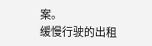案。
缓慢行驶的出租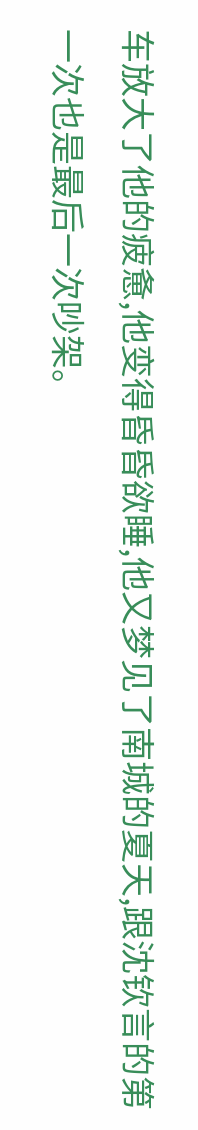车放大了他的疲惫,他变得昏昏欲睡,他又梦见了南城的夏天,跟沈钦言的第一次也是最后一次吵架。